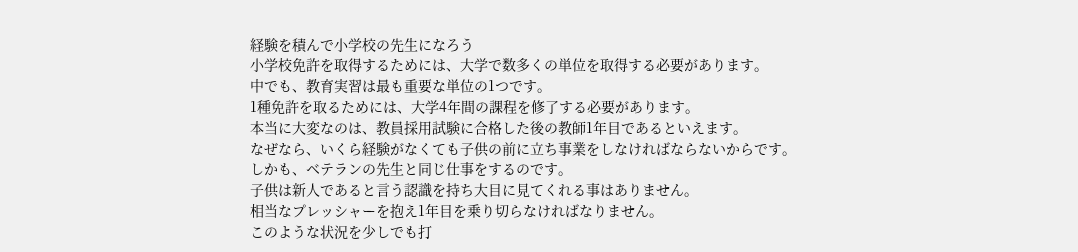経験を積んで小学校の先生になろう
小学校免許を取得するためには、大学で数多くの単位を取得する必要があります。
中でも、教育実習は最も重要な単位の1つです。
1種免許を取るためには、大学4年間の課程を修了する必要があります。
本当に大変なのは、教員採用試験に合格した後の教師1年目であるといえます。
なぜなら、いくら経験がなくても子供の前に立ち事業をしなければならないからです。
しかも、ベテランの先生と同じ仕事をするのです。
子供は新人であると言う認識を持ち大目に見てくれる事はありません。
相当なプレッシャーを抱え1年目を乗り切らなければなりません。
このような状況を少しでも打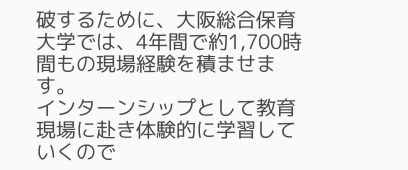破するために、大阪総合保育大学では、4年間で約1,700時間もの現場経験を積ませます。
インターンシップとして教育現場に赴き体験的に学習していくので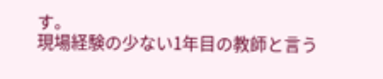す。
現場経験の少ない1年目の教師と言う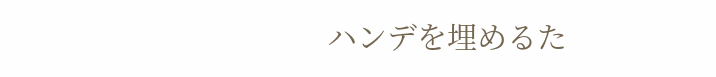ハンデを埋めるた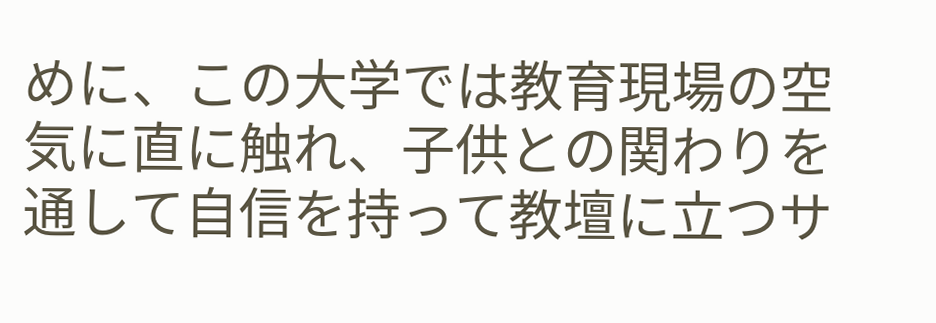めに、この大学では教育現場の空気に直に触れ、子供との関わりを通して自信を持って教壇に立つサ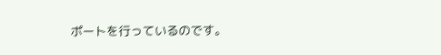ポートを行っているのです。